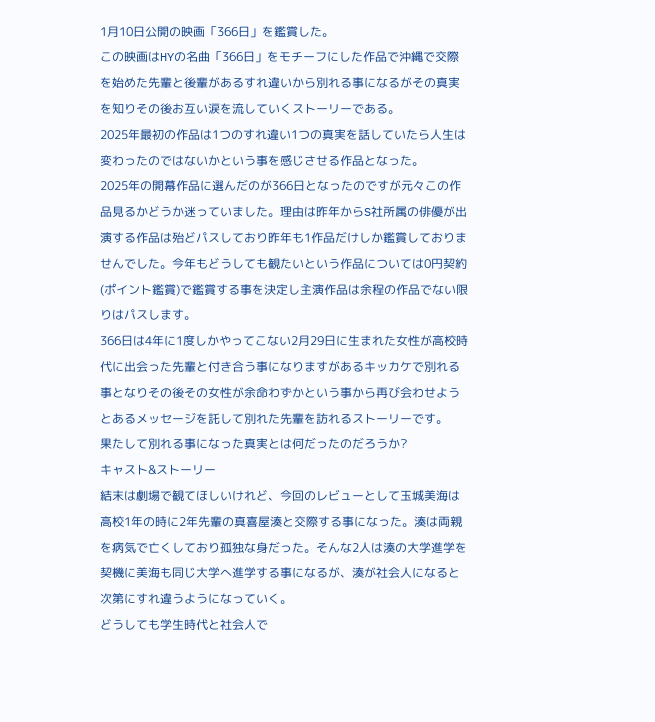1月10日公開の映画「366日」を鑑賞した。
この映画はHYの名曲「366日」をモチーフにした作品で沖縄で交際を始めた先輩と後輩があるすれ違いから別れる事になるがその真実を知りその後お互い涙を流していくストーリーである。
2025年最初の作品は1つのすれ違い1つの真実を話していたら人生は変わったのではないかという事を感じさせる作品となった。
2025年の開幕作品に選んだのが366日となったのですが元々この作品見るかどうか迷っていました。理由は昨年からS社所属の俳優が出演する作品は殆どパスしており昨年も1作品だけしか鑑賞しておりませんでした。今年もどうしても観たいという作品については0円契約(ポイント鑑賞)で鑑賞する事を決定し主演作品は余程の作品でない限りはパスします。
366日は4年に1度しかやってこない2月29日に生まれた女性が高校時代に出会った先輩と付き合う事になりますがあるキッカケで別れる事となりその後その女性が余命わずかという事から再び会わせようとあるメッセージを託して別れた先輩を訪れるストーリーです。
果たして別れる事になった真実とは何だったのだろうか?
キャスト&ストーリー
結末は劇場で観てほしいけれど、今回のレビューとして玉城美海は高校1年の時に2年先輩の真喜屋湊と交際する事になった。湊は両親を病気で亡くしており孤独な身だった。そんな2人は湊の大学進学を契機に美海も同じ大学へ進学する事になるが、湊が社会人になると次第にすれ違うようになっていく。
どうしても学生時代と社会人で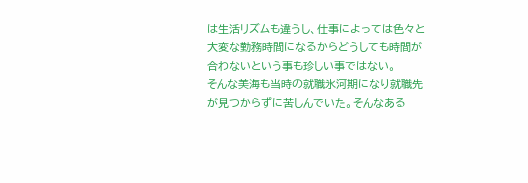は生活リズムも違うし、仕事によっては色々と大変な勤務時間になるからどうしても時間が合わないという事も珍しい事ではない。
そんな美海も当時の就職氷河期になり就職先が見つからずに苦しんでいた。そんなある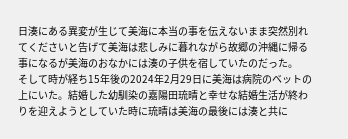日湊にある異変が生じて美海に本当の事を伝えないまま突然別れてくださいと告げて美海は悲しみに暮れながら故郷の沖縄に帰る事になるが美海のおなかには湊の子供を宿していたのだった。
そして時が経ち15年後の2024年2月29日に美海は病院のベットの上にいた。結婚した幼馴染の嘉陽田琉晴と幸せな結婚生活が終わりを迎えようとしていた時に琉晴は美海の最後には湊と共に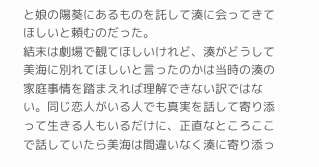と娘の陽葵にあるものを託して湊に会ってきてほしいと頼むのだった。
結末は劇場で観てほしいけれど、湊がどうして美海に別れてほしいと言ったのかは当時の湊の家庭事情を踏まえれば理解できない訳ではない。同じ恋人がいる人でも真実を話して寄り添って生きる人もいるだけに、正直なところここで話していたら美海は間違いなく湊に寄り添っ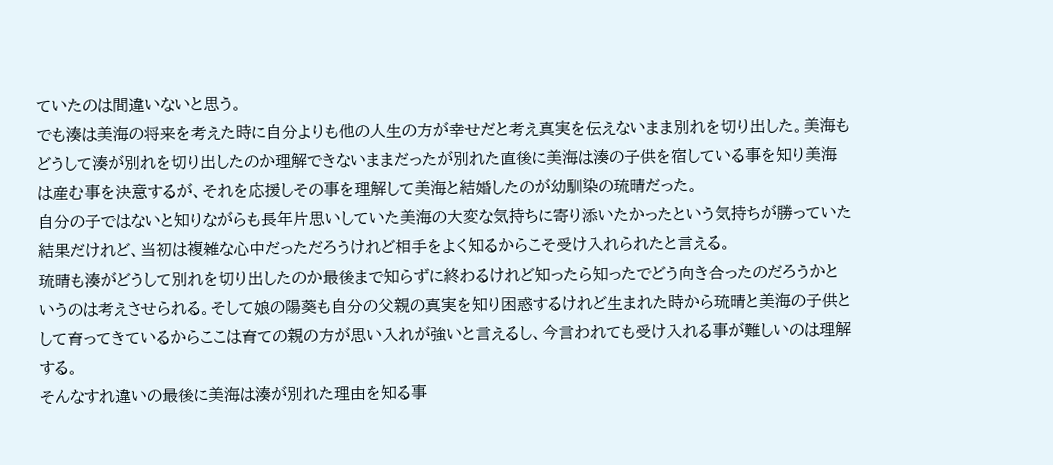ていたのは間違いないと思う。
でも湊は美海の将来を考えた時に自分よりも他の人生の方が幸せだと考え真実を伝えないまま別れを切り出した。美海もどうして湊が別れを切り出したのか理解できないままだったが別れた直後に美海は湊の子供を宿している事を知り美海は産む事を決意するが、それを応援しその事を理解して美海と結婚したのが幼馴染の琉晴だった。
自分の子ではないと知りながらも長年片思いしていた美海の大変な気持ちに寄り添いたかったという気持ちが勝っていた結果だけれど、当初は複雑な心中だっただろうけれど相手をよく知るからこそ受け入れられたと言える。
琉晴も湊がどうして別れを切り出したのか最後まで知らずに終わるけれど知ったら知ったでどう向き合ったのだろうかというのは考えさせられる。そして娘の陽葵も自分の父親の真実を知り困惑するけれど生まれた時から琉晴と美海の子供として育ってきているからここは育ての親の方が思い入れが強いと言えるし、今言われても受け入れる事が難しいのは理解する。
そんなすれ違いの最後に美海は湊が別れた理由を知る事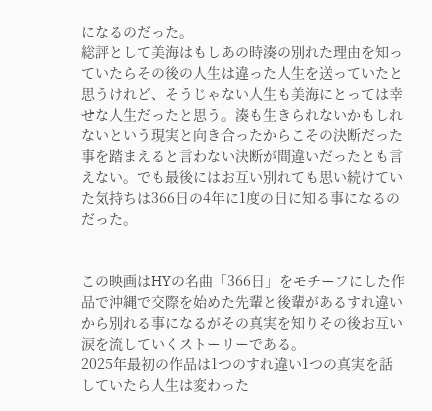になるのだった。
総評として美海はもしあの時湊の別れた理由を知っていたらその後の人生は違った人生を送っていたと思うけれど、そうじゃない人生も美海にとっては幸せな人生だったと思う。湊も生きられないかもしれないという現実と向き合ったからこその決断だった事を踏まえると言わない決断が間違いだったとも言えない。でも最後にはお互い別れても思い続けていた気持ちは366日の4年に1度の日に知る事になるのだった。


この映画はHYの名曲「366日」をモチーフにした作品で沖縄で交際を始めた先輩と後輩があるすれ違いから別れる事になるがその真実を知りその後お互い涙を流していくストーリーである。
2025年最初の作品は1つのすれ違い1つの真実を話していたら人生は変わった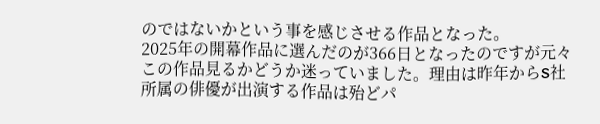のではないかという事を感じさせる作品となった。
2025年の開幕作品に選んだのが366日となったのですが元々この作品見るかどうか迷っていました。理由は昨年からS社所属の俳優が出演する作品は殆どパ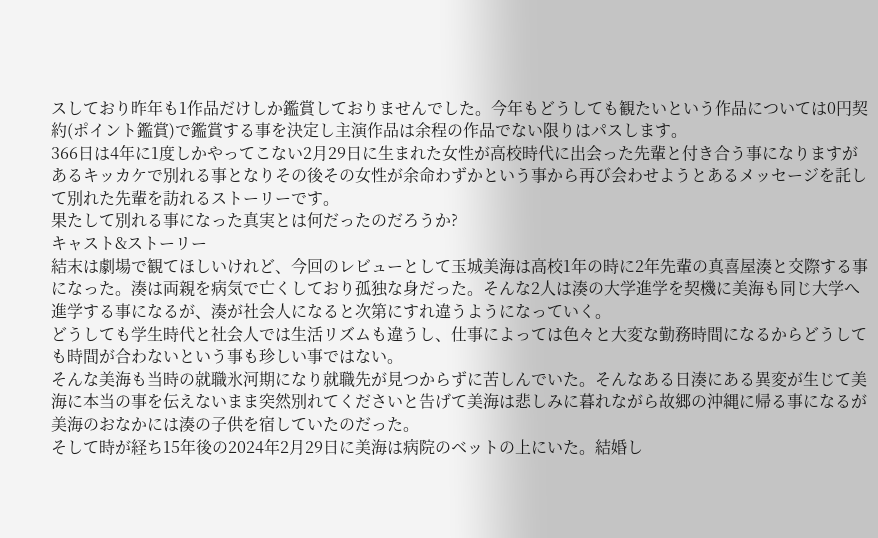スしており昨年も1作品だけしか鑑賞しておりませんでした。今年もどうしても観たいという作品については0円契約(ポイント鑑賞)で鑑賞する事を決定し主演作品は余程の作品でない限りはパスします。
366日は4年に1度しかやってこない2月29日に生まれた女性が高校時代に出会った先輩と付き合う事になりますがあるキッカケで別れる事となりその後その女性が余命わずかという事から再び会わせようとあるメッセージを託して別れた先輩を訪れるストーリーです。
果たして別れる事になった真実とは何だったのだろうか?
キャスト&ストーリー
結末は劇場で観てほしいけれど、今回のレビューとして玉城美海は高校1年の時に2年先輩の真喜屋湊と交際する事になった。湊は両親を病気で亡くしており孤独な身だった。そんな2人は湊の大学進学を契機に美海も同じ大学へ進学する事になるが、湊が社会人になると次第にすれ違うようになっていく。
どうしても学生時代と社会人では生活リズムも違うし、仕事によっては色々と大変な勤務時間になるからどうしても時間が合わないという事も珍しい事ではない。
そんな美海も当時の就職氷河期になり就職先が見つからずに苦しんでいた。そんなある日湊にある異変が生じて美海に本当の事を伝えないまま突然別れてくださいと告げて美海は悲しみに暮れながら故郷の沖縄に帰る事になるが美海のおなかには湊の子供を宿していたのだった。
そして時が経ち15年後の2024年2月29日に美海は病院のベットの上にいた。結婚し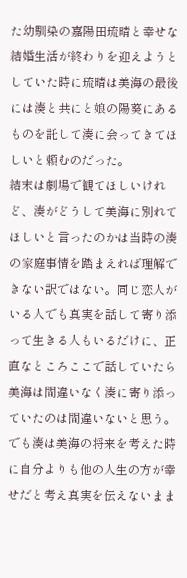た幼馴染の嘉陽田琉晴と幸せな結婚生活が終わりを迎えようとしていた時に琉晴は美海の最後には湊と共にと娘の陽葵にあるものを託して湊に会ってきてほしいと頼むのだった。
結末は劇場で観てほしいけれど、湊がどうして美海に別れてほしいと言ったのかは当時の湊の家庭事情を踏まえれば理解できない訳ではない。同じ恋人がいる人でも真実を話して寄り添って生きる人もいるだけに、正直なところここで話していたら美海は間違いなく湊に寄り添っていたのは間違いないと思う。
でも湊は美海の将来を考えた時に自分よりも他の人生の方が幸せだと考え真実を伝えないまま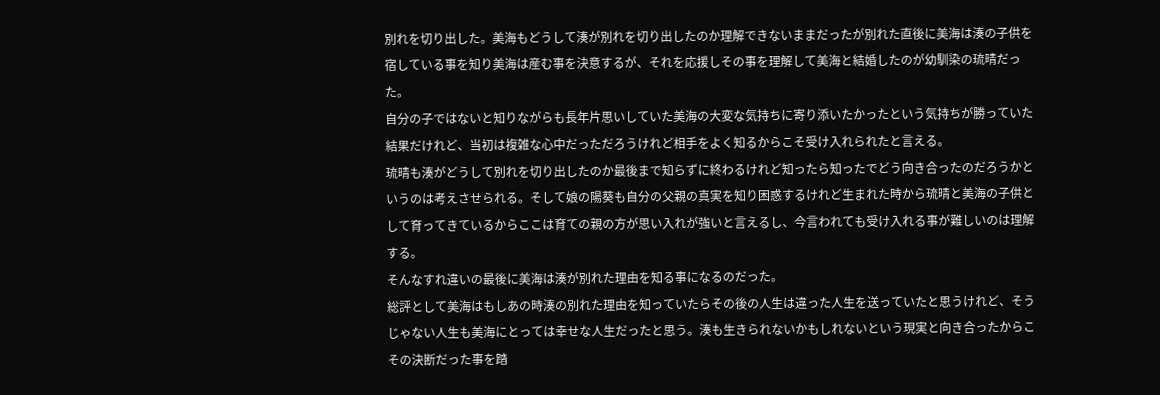別れを切り出した。美海もどうして湊が別れを切り出したのか理解できないままだったが別れた直後に美海は湊の子供を宿している事を知り美海は産む事を決意するが、それを応援しその事を理解して美海と結婚したのが幼馴染の琉晴だった。
自分の子ではないと知りながらも長年片思いしていた美海の大変な気持ちに寄り添いたかったという気持ちが勝っていた結果だけれど、当初は複雑な心中だっただろうけれど相手をよく知るからこそ受け入れられたと言える。
琉晴も湊がどうして別れを切り出したのか最後まで知らずに終わるけれど知ったら知ったでどう向き合ったのだろうかというのは考えさせられる。そして娘の陽葵も自分の父親の真実を知り困惑するけれど生まれた時から琉晴と美海の子供として育ってきているからここは育ての親の方が思い入れが強いと言えるし、今言われても受け入れる事が難しいのは理解する。
そんなすれ違いの最後に美海は湊が別れた理由を知る事になるのだった。
総評として美海はもしあの時湊の別れた理由を知っていたらその後の人生は違った人生を送っていたと思うけれど、そうじゃない人生も美海にとっては幸せな人生だったと思う。湊も生きられないかもしれないという現実と向き合ったからこその決断だった事を踏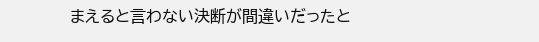まえると言わない決断が間違いだったと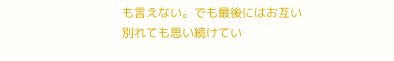も言えない。でも最後にはお互い別れても思い続けてい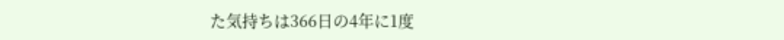た気持ちは366日の4年に1度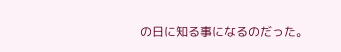の日に知る事になるのだった。